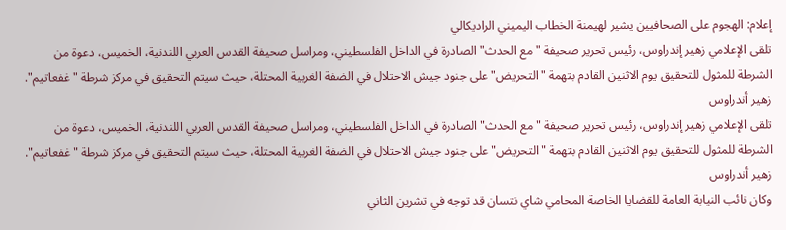إعلام: الهجوم على الصحافيين يشير لهيمنة الخطاب اليميني الراديكالي
تلقى الإعلامي زهير إندراوس، رئيس تحرير صحيفة "مع الحدث" الصادرة في الداخل الفلسطيني، ومراسل صحيفة القدس العربي اللندنية، الخميس، دعوة من الشرطة للمثول للتحقيق يوم الاثنين القادم بتهمة "التحريض" على جنود جيش الاحتلال في الضفة الغربية المحتلة، حيث سيتم التحقيق في مركز شرطة "غفعاتيم". زهير أندراوس
تلقى الإعلامي زهير إندراوس، رئيس تحرير صحيفة "مع الحدث" الصادرة في الداخل الفلسطيني، ومراسل صحيفة القدس العربي اللندنية، الخميس، دعوة من الشرطة للمثول للتحقيق يوم الاثنين القادم بتهمة "التحريض" على جنود جيش الاحتلال في الضفة الغربية المحتلة، حيث سيتم التحقيق في مركز شرطة "غفعاتيم". زهير أندراوس
وكان نائب النيابة العامة للقضايا الخاصة المحامي شاي نتسان قد توجه في تشرين الثاني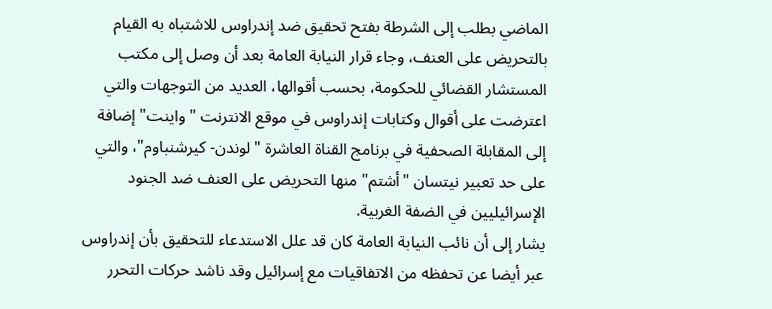الماضي بطلب إلى الشرطة بفتح تحقيق ضد إندراوس للاشتباه به القيام بالتحريض على العنف، وجاء قرار النيابة العامة بعد أن وصل إلى مكتب المستشار القضائي للحكومة، بحسب أقوالها، العديد من التوجهات والتي اعترضت على أقوال وكتابات إندراوس في موقع الانترنت "واينت" إضافة إلى المقابلة الصحفية في برنامج القناة العاشرة "لوندن- كيرشنباوم"، والتي على حد تعبير نيتسان "أشتم" منها التحريض على العنف ضد الجنود الإسرائيليين في الضفة الغربية.
يشار إلى أن نائب النيابة العامة كان قد علل الاستدعاء للتحقيق بأن إندراوس عبر أيضا عن تحفظه من الاتفاقيات مع إسرائيل وقد ناشد حركات التحرر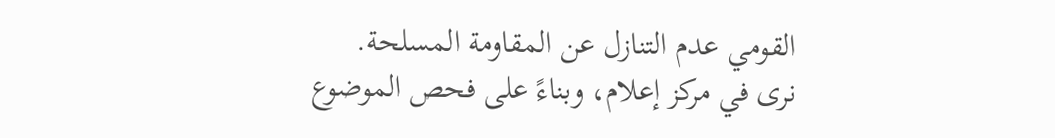القومي عدم التنازل عن المقاومة المسلحة.
نرى في مركز إعلام، وبناءً على فحص الموضوع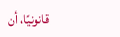قانونيًا، أن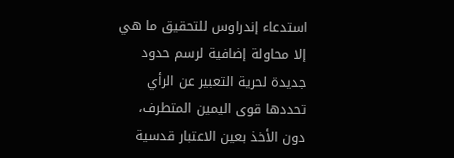استدعاء إندراوس للتحقيق ما هي إلا محاولة إضافية لرسم حدود جديدة لحرية التعبير عن الرأي تحددها قوى اليمين المتطرف، دون الأخذ بعين الاعتبار قدسية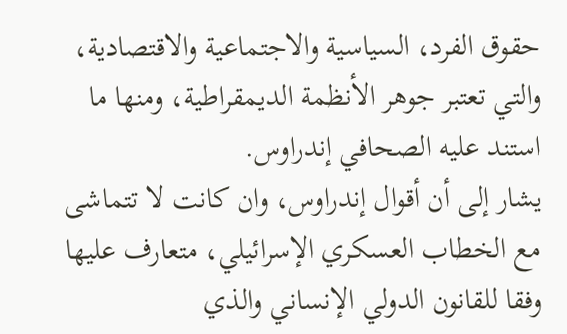حقوق الفرد، السياسية والاجتماعية والاقتصادية، والتي تعتبر جوهر الأنظمة الديمقراطية، ومنها ما استند عليه الصحافي إندراوس.
يشار إلى أن أقوال إندراوس، وان كانت لا تتماشى مع الخطاب العسكري الإسرائيلي، متعارف عليها وفقا للقانون الدولي الإنساني والذي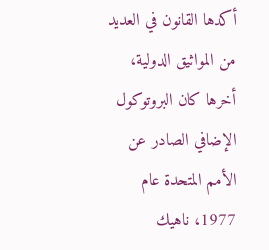أكدها القانون في العديد من المواثيق الدولية، أخرها كان البروتوكول الإضافي الصادر عن الأمم المتحدة عام 1977، ناهيك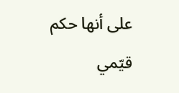على أنها حكم قيّمي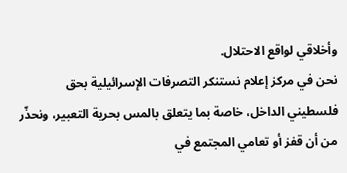وأخلاقي لواقع الاحتلال.
نحن في مركز إعلام نستنكر التصرفات الإسرائيلية بحق فلسطيني الداخل، خاصة بما يتعلق بالمس بحرية التعبير، ونحذّر من أن قفز أو تعامي المجتمع في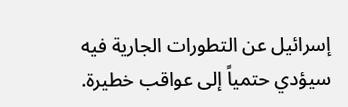إسرائيل عن التطورات الجارية فيه سيؤدي حتمياً إلى عواقب خطيرة.